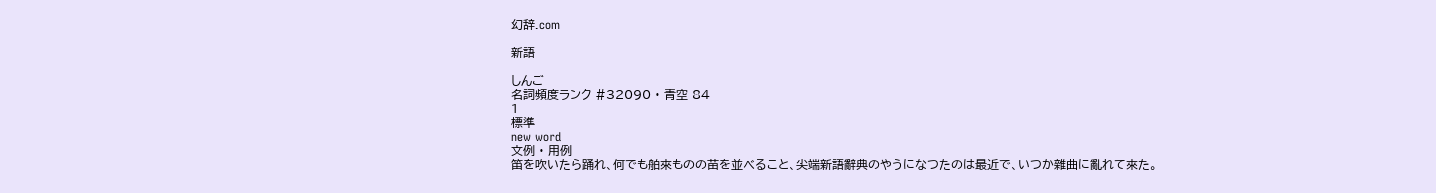幻辞.com

新語

しんご
名詞頻度ランク #32090 · 青空 84
1
標準
new word
文例 · 用例
笛を吹いたら踊れ、何でも舶來ものの苗を並べること、尖端新語辭典のやうになつたのは最近で、いつか雜曲に亂れて來た。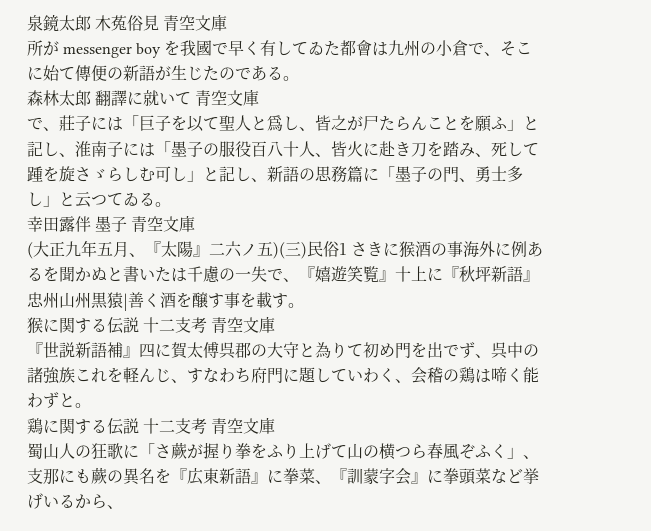泉鏡太郎 木菟俗見 青空文庫
所が messenger boy を我國で早く有してゐた都會は九州の小倉で、そこに始て傳便の新語が生じたのである。
森林太郎 翻譯に就いて 青空文庫
で、莊子には「巨子を以て聖人と爲し、皆之が尸たらんことを願ふ」と記し、淮南子には「墨子の服役百八十人、皆火に赴き刀を踏み、死して踵を旋さゞらしむ可し」と記し、新語の思務篇に「墨子の門、勇士多し」と云つてゐる。
幸田露伴 墨子 青空文庫
(大正九年五月、『太陽』二六ノ五)(三)民俗1 さきに猴酒の事海外に例あるを聞かぬと書いたは千慮の一失で、『嬉遊笑覧』十上に『秋坪新語』忠州山州黒猿|善く酒を醸す事を載す。
猴に関する伝説 十二支考 青空文庫
『世説新語補』四に賀太傅呉郡の大守と為りて初め門を出でず、呉中の諸強族これを軽んじ、すなわち府門に題していわく、会稽の鶏は啼く能わずと。
鶏に関する伝説 十二支考 青空文庫
蜀山人の狂歌に「さ蕨が握り拳をふり上げて山の横つら春風ぞふく」、支那にも蕨の異名を『広東新語』に拳菜、『訓蒙字会』に拳頭菜など挙げいるから、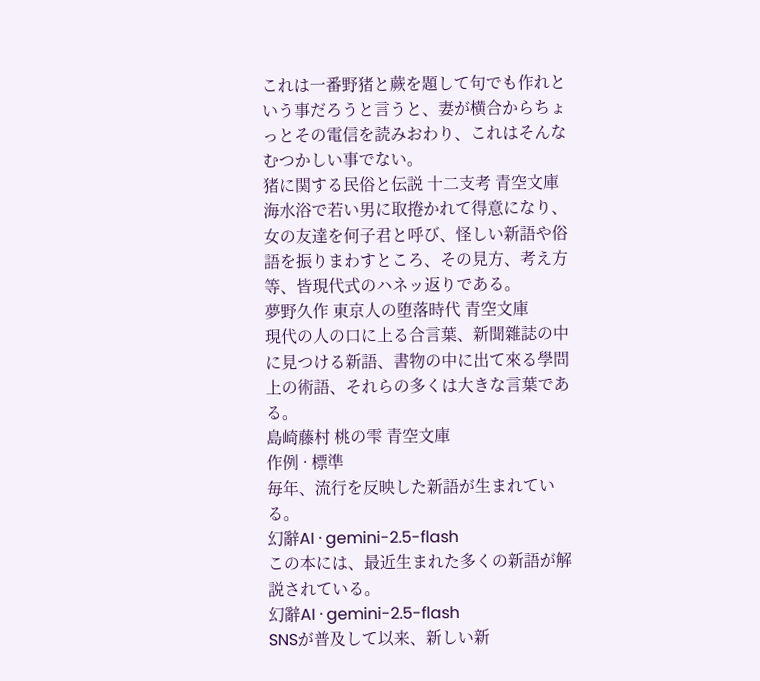これは一番野猪と蕨を題して句でも作れという事だろうと言うと、妻が横合からちょっとその電信を読みおわり、これはそんなむつかしい事でない。
猪に関する民俗と伝説 十二支考 青空文庫
海水浴で若い男に取捲かれて得意になり、女の友達を何子君と呼び、怪しい新語や俗語を振りまわすところ、その見方、考え方等、皆現代式のハネッ返りである。
夢野久作 東京人の堕落時代 青空文庫
現代の人の口に上る合言葉、新聞雜誌の中に見つける新語、書物の中に出て來る學問上の術語、それらの多くは大きな言葉である。
島崎藤村 桃の雫 青空文庫
作例 · 標準
毎年、流行を反映した新語が生まれている。
幻辭AI · gemini-2.5-flash
この本には、最近生まれた多くの新語が解説されている。
幻辭AI · gemini-2.5-flash
SNSが普及して以来、新しい新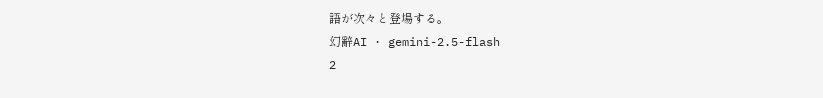語が次々と登場する。
幻辭AI · gemini-2.5-flash
2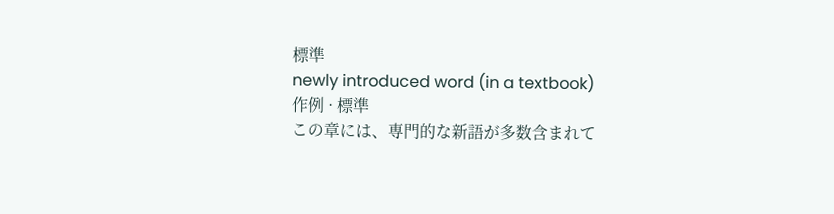標準
newly introduced word (in a textbook)
作例 · 標準
この章には、専門的な新語が多数含まれて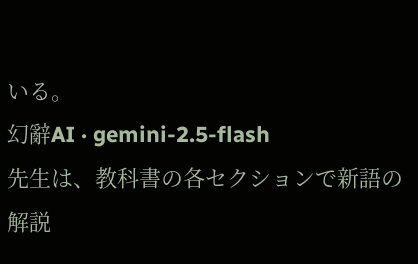いる。
幻辭AI · gemini-2.5-flash
先生は、教科書の各セクションで新語の解説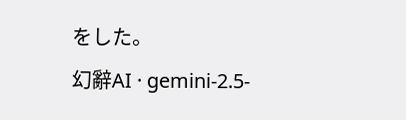をした。
幻辭AI · gemini-2.5-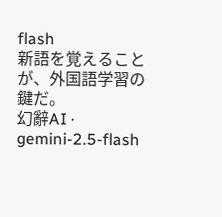flash
新語を覚えることが、外国語学習の鍵だ。
幻辭AI · gemini-2.5-flash